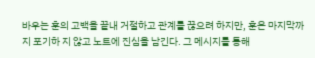바우는 훈의 고백을 끝내 거절하고 관계를 끊으려 하지만, 훈은 마지막까지 포기하 지 않고 노트에 진심을 남긴다. 그 메시지를 통해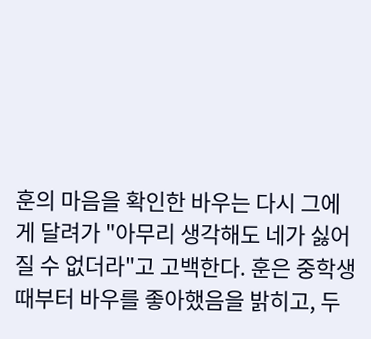훈의 마음을 확인한 바우는 다시 그에게 달려가 "아무리 생각해도 네가 싫어질 수 없더라"고 고백한다. 훈은 중학생 때부터 바우를 좋아했음을 밝히고, 두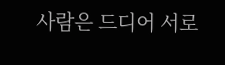사람은 드디어 서로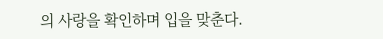의 사랑을 확인하며 입을 맞춘다.